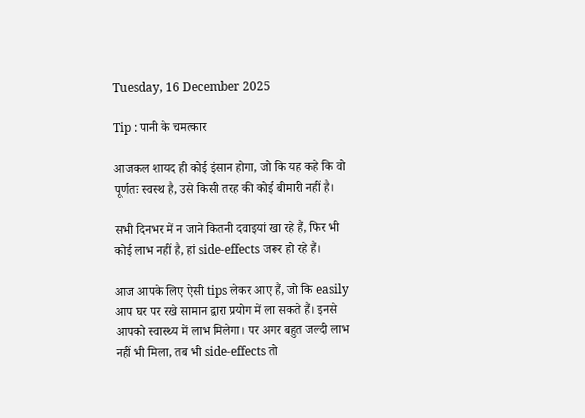Tuesday, 16 December 2025

Tip : पानी के चमत्कार

आजकल शायद ही कोई इंसान होगा, जो कि यह कहे कि वो पूर्णतः स्वस्थ है, उसे किसी तरह की कोई बीमारी नहीं है।

सभी दिनभर में न जाने कितनी दवाइयां खा रहे हैं, फिर भी कोई लाभ नहीं है, हां side-effects जरूर हो रहे हैं।

आज आपके लिए ऐसी tips लेकर आए हैं, जो कि easily आप घर पर रखे सामान द्वारा प्रयोग में ला सकते हैं। इनसे आपको स्वास्थ्य में लाभ मिलेगा। पर अगर बहुत जल्दी लाभ नहीं भी मिला, तब भी side-effects तो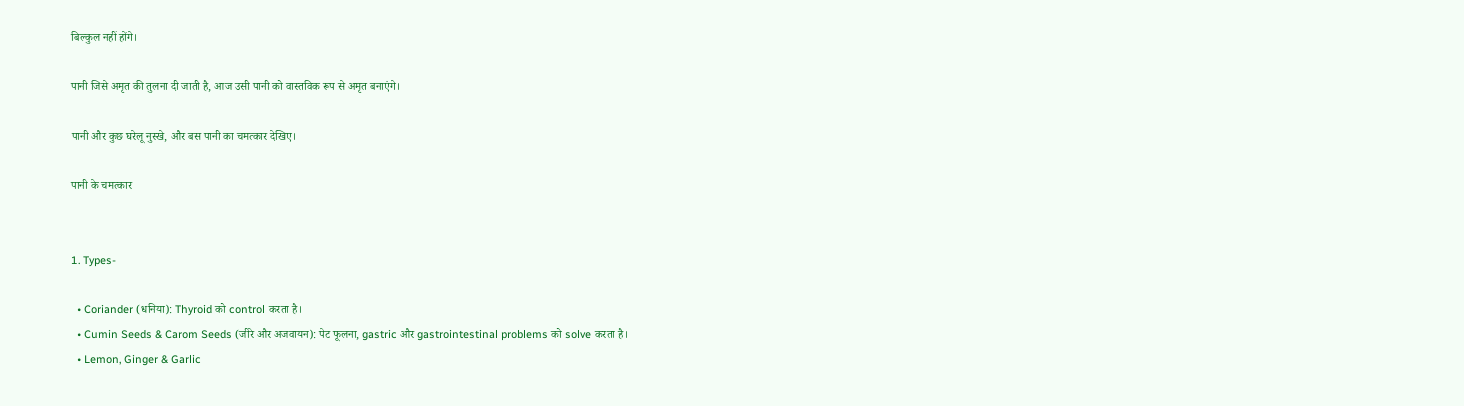बिल्कुल नहीं होंगे।

पानी जिसे अमृत की तुलना दी जाती है, आज उसी पानी को वास्तविक रूप से अमृत बनाएंगे।

पानी और कुछ घरेलू नुस्खे, और बस पानी का चमत्कार देखिए।

पानी के चमत्कार


1. Types-

  • Coriander (धनिया): Thyroid को control करता है।
  • Cumin Seeds & Carom Seeds (जीरे और अजवायन): पेट फूलना, gastric और gastrointestinal problems को solve करता है।
  • Lemon, Ginger & Garlic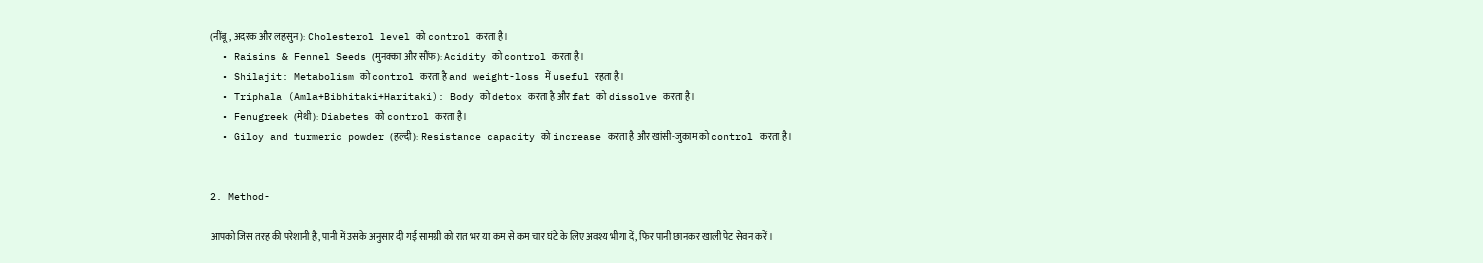(नींबू, अदरक और लहसुन): Cholesterol level को control करता है।
  • Raisins & Fennel Seeds (मुनक्का और सौंफ): Acidity को control करता है।
  • Shilajit: Metabolism को control करता है and weight-loss में useful रहता है।
  • Triphala (Amla+Bibhitaki+Haritaki): Body को detox करता है और fat को dissolve करता है।
  • Fenugreek (मेथी): Diabetes को control करता है।
  • Giloy and turmeric powder (हल्दी): Resistance capacity को increase करता है और खांसी-जुकाम को control करता है।


2. Method-

आपको जिस तरह की परेशानी है, पानी में उसके अनुसार दी गई सामग्री को रात भर या कम से कम चार घंटे के लिए अवश्य भीगा दें, फिर पानी छानकर खाली पेट सेवन करें।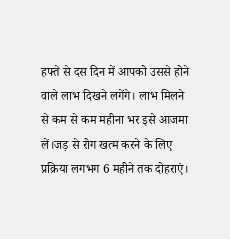हफ्ते से दस दिन में आपको उससे होने वाले लाभ दिखने लगेंगे। लाभ मिलने से कम से कम महीना भर इसे आजमा लें।जड़ से रोग खत्म करने के लिए प्रक्रिया लगभग 6 महीने तक दोहराएं।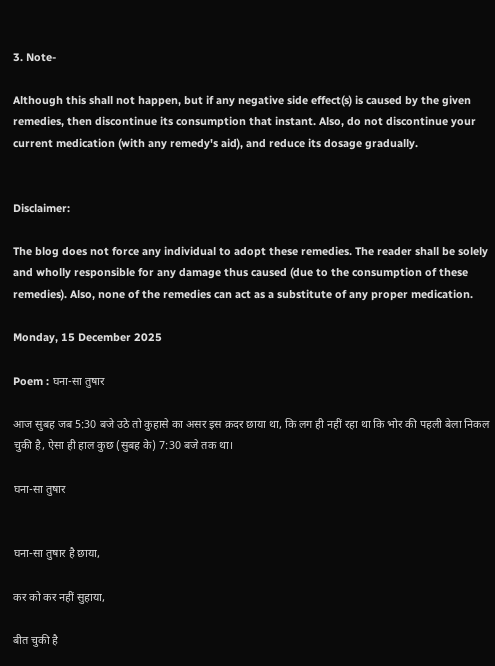3. Note-

Although this shall not happen, but if any negative side effect(s) is caused by the given remedies, then discontinue its consumption that instant. Also, do not discontinue your current medication (with any remedy's aid), and reduce its dosage gradually.


Disclaimer:

The blog does not force any individual to adopt these remedies. The reader shall be solely and wholly responsible for any damage thus caused (due to the consumption of these remedies). Also, none of the remedies can act as a substitute of any proper medication.

Monday, 15 December 2025

Poem : घना-सा तुषार

आज सुबह जब 5:30 बजे उठे तो कुहासे का असर इस क़दर छाया था, कि लग ही नहीं रहा था कि भोर की पहली बेला निकल चुकी है, ऐसा ही हाल कुछ (सुबह के) 7:30 बजे तक था।

घना-सा तुषार


घना-सा तुषार है छाया,

कर को कर नहीं सुहाया,

बीत चुकी है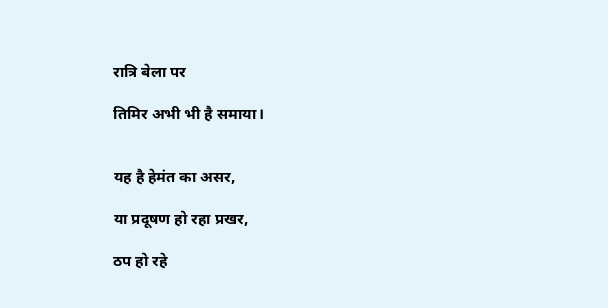रात्रि बेला पर

तिमिर अभी भी है समाया।


यह है हेमंत का असर,

या प्रदूषण हो रहा प्रखर,

ठप हो रहे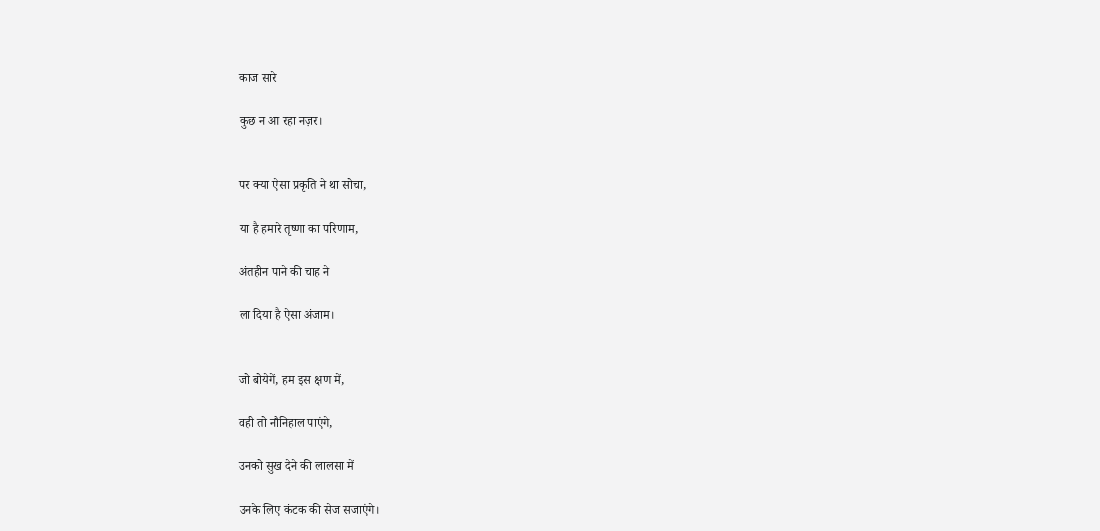काज सारे

कुछ न आ रहा नज़र।


पर क्या ऐसा प्रकृति ने था सोचा,

या है हमारे तृष्णा का परिणाम,

अंतहीन पाने की चाह ने

ला दिया है ऐसा अंजाम।


जो बोयेगें, हम इस क्षण में,

वही तो नौनिहाल पाएंगे,

उनको सुख देने की लालसा में

उनके लिए कंटक की सेज सजाएंगे।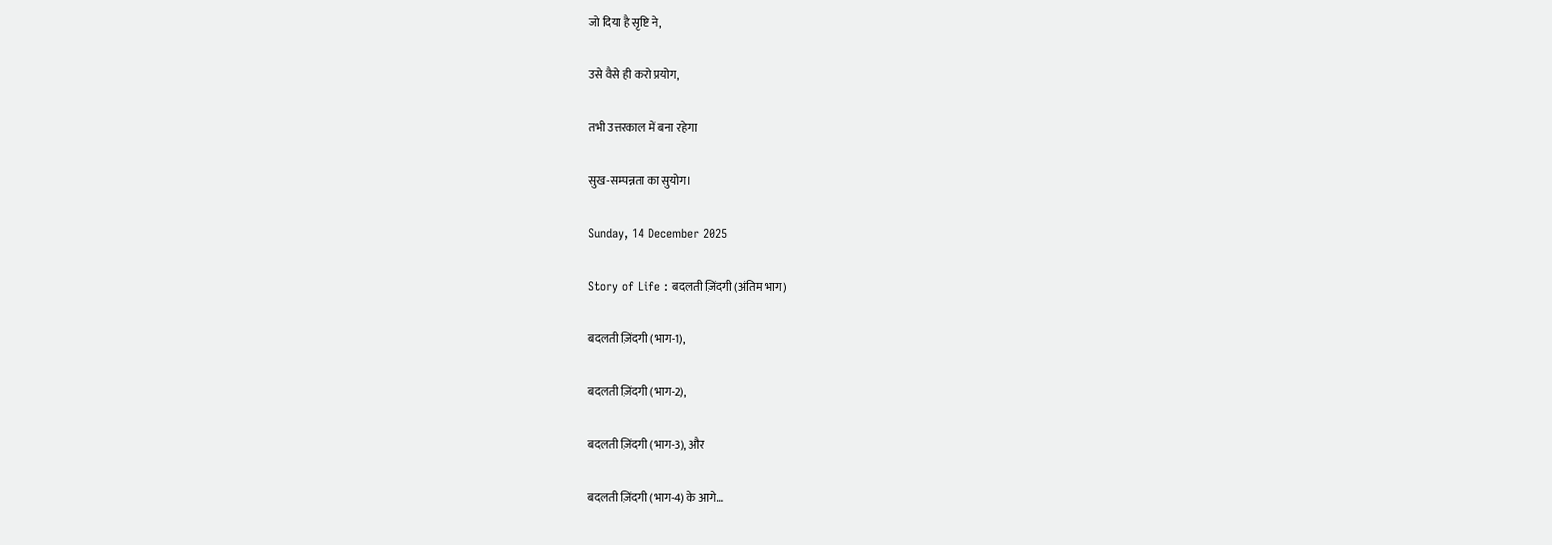जो दिया है सृष्टि ने,

उसे वैसे ही करो प्रयोग,

तभी उत्तरकाल में बना रहेगा

सुख-सम्पन्नता का सुयोग।

Sunday, 14 December 2025

Story of Life : बदलती ज़िंदगी (अंतिम भाग)

बदलती ज़िंदगी (भाग-1),

बदलती ज़िंदगी (भाग-2),

बदलती ज़िंदगी (भाग-3), और

बदलती ज़िंदगी (भाग-4) के आगे…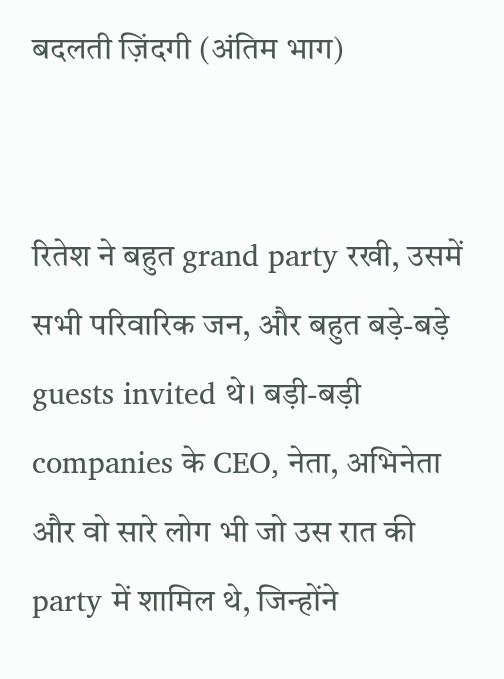बदलती ज़िंदगी (अंतिम भाग)


रितेश ने बहुत grand party रखी, उसमें सभी परिवारिक जन, और बहुत बड़े-बड़े guests invited थे। बड़ी-बड़ी companies के CEO, नेता, अभिनेता और वो सारे लोग भी जो उस रात की party में शामिल थे, जिन्होंने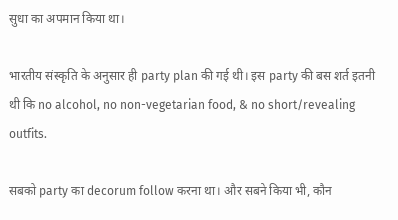सुधा का अपमान किया था।

भारतीय संस्कृति के अनुसार ही party plan की गई थी। इस party की बस शर्त इतनी थी कि no alcohol, no non-vegetarian food, & no short/revealing outfits.

सबको party का decorum follow करना था। और सबने किया भी, कौन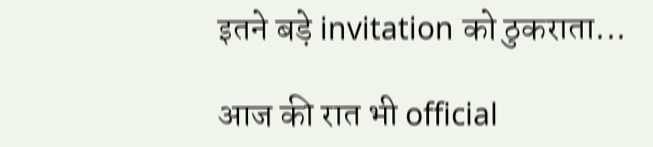इतने बड़े invitation को‌ ठुकराता...

आज की रात भी official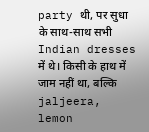party थी, पर सुधा के साथ-साथ सभी Indian dresses में थे। किसी के हाथ में जाम नहीं था, बल्कि jaljeera, lemon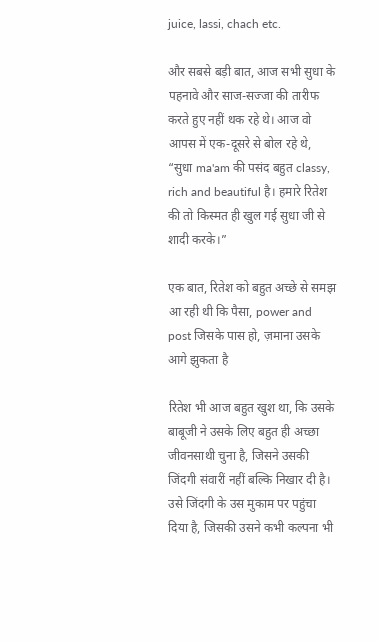juice, lassi, chach etc.

और सबसे बड़ी बात, आज सभी सुधा के पहनावे और साज-सज्जा की तारीफ करते हुए नहीं थक रहे थे। आज वो आपस में एक-दूसरे से बोल रहे थे, “सुधा ma'am की पसंद बहुत classy, rich and beautiful है। हमारे रितेश की तो किस्मत ही खुल गई सुधा जी से शादी करके।”

एक बात, रितेश को बहुत अच्छे से समझ आ रही थी कि पैसा, power and post जिसके पास हो, ज़माना उसके आगे झुकता है

रितेश भी आज बहुत खुश था, कि उसके बाबूजी ने उसके लिए बहुत ही अच्छा जीवनसाथी चुना है, जिसने उसकी जिंदगी संवारीं नहीं बल्कि निखार‌ दी है। उसे जिंदगी के उस मुकाम पर पहुंचा दिया है, जिसकी उसने कभी कल्पना भी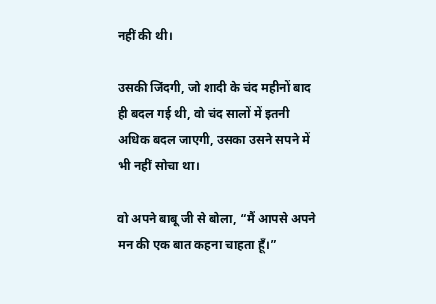नहीं की थी।

उसकी जिंदगी, जो शादी के चंद महीनों बाद ही बदल गई थी, वो चंद सालों में इतनी अधिक बदल जाएगी, उसका उसने सपने में भी नहीं सोचा था।‌

वो अपने बाबू जी से बोला, “मैं आपसे अपने मन की एक बात कहना चाहता हूँ।”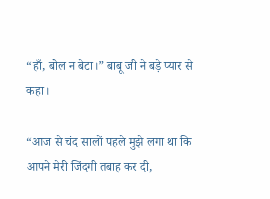“हाँ, बोल न बेटा।” बाबू जी ने बड़े प्यार से कहा।

“आज से चंद सालों पहले मुझे लगा था कि आपने मेरी जिंदगी तबाह कर दी,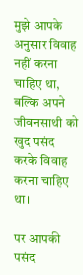मुझे आपके अनुसार विवाह नहीं करना चाहिए था, बल्कि अपने जीवनसाथी को खुद पसंद करके विवाह करना चाहिए था।

पर आपकी पसंद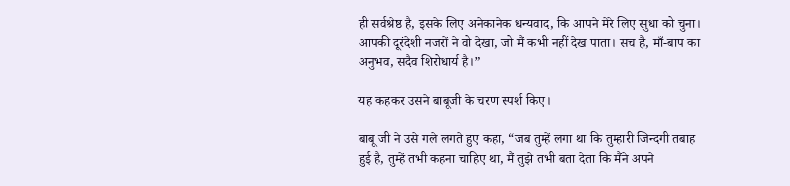ही सर्वश्रेष्ठ है, इसके लिए अनेकानेक धन्यवाद, कि आपने मेरे लिए सुधा को चुना। आपकी दूरंदेशी नजरों ने वो देखा, जो मैं कभी नहीं देख पाता। सच है, माँ-बाप का अनुभव, सदैव शिरोधार्य है।”

यह कहकर उसने बाबूजी के चरण स्पर्श किए।

बाबू जी ने उसे गले लगते हुए कहा, “जब तुम्हें लगा था कि तुम्हारी जिन्दगी तबाह हुई है, तुम्हें तभी कहना चाहिए था, मैं तुझे तभी बता देता कि मैंने अपने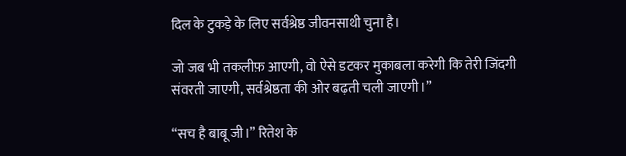दिल के टुकड़े के लिए सर्वश्रेष्ठ जीवनसाथी चुना है।

जो जब भी तकलीफ़ आएगी, वो ऐसे डटकर मुकाबला करेगी कि तेरी जिंदगी संवरती जाएगी, सर्वश्रेष्ठता की ओर बढ़ती चली जाएगी।”

“सच है बाबू जी।” रितेश के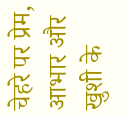चेहरे पर प्रेम, आभार और खुशी के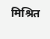मिश्रित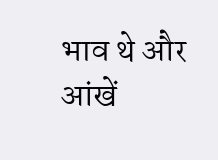भाव थे और आंखें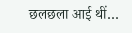छलछला आई थीं…